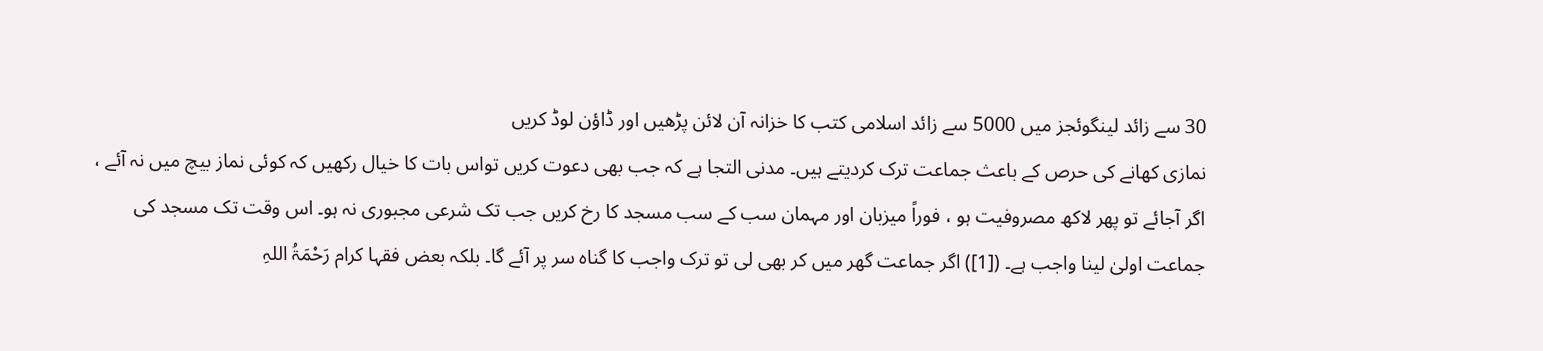30 سے زائد لینگوئجز میں 5000 سے زائد اسلامی کتب کا خزانہ آن لائن پڑھیں اور ڈاؤن لوڈ کریں
نمازی کھانے کی حرص کے باعث جماعت ترک کردیتے ہیں۔ مدنی التجا ہے کہ جب بھی دعوت کریں تواس بات کا خیال رکھیں کہ کوئی نماز بیچ میں نہ آئے ، اگر آجائے تو پھر لاکھ مصروفیت ہو ، فوراً میزبان اور مہمان سب کے سب مسجد کا رخ کریں جب تک شرعی مجبوری نہ ہو۔ اس وقت تک مسجد کی جماعت اولیٰ لینا واجب ہے۔ ([1]) اگر جماعت گھر میں کر بھی لی تو ترک واجب کا گناہ سر پر آئے گا۔ بلکہ بعض فقہا کرام رَحْمَۃُ اللہِ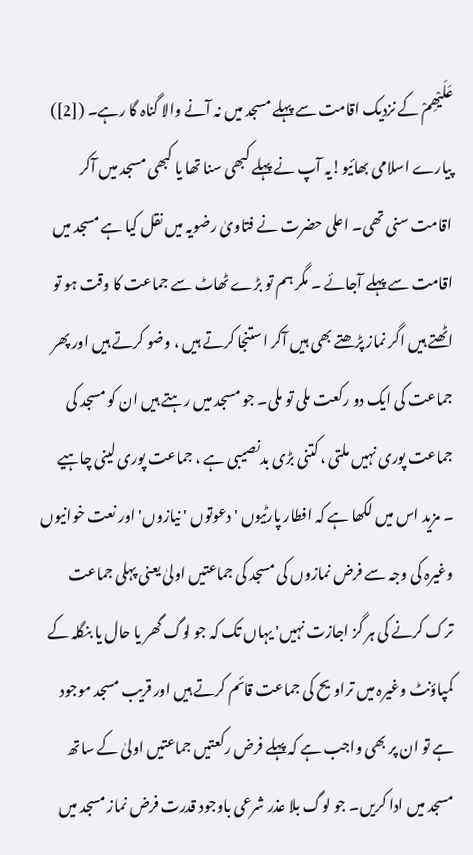عَلَیْھِمْ کے نزدیک اقامت سے پہلے مسجد میں نہ آنے والا گناہ گا رہے۔ ([2])
پیارے اسلامی بھائیو!یہ آپ نے پہلے کبھی سنا تھا یا کبھی مسجد میں آکر اقامت سنی تھی۔ اعلی حضرت نے فتاویٰ رضویہ میں نقل کیا ہے مسجد میں اقامت سے پہلے آجائے ۔ مگر ہم تو بڑے ٹھاٹ سے جماعت کا وقت ہو تو اٹھتے ہیں اگر نماز پڑھتے بھی ہیں آکر استنجا کرتے ہیں ، وضو کرتے ہیں اور پھر جماعت کی ایک دو رکعت ملی تو ملی۔ جو مسجد میں رہتے ہیں ان کو مسجد کی جماعت پوری نہیں ملتی ، کتنی بڑی بدنصیبی ہے ، جماعت پوری لینی چاہیے ۔ مزید اس میں لکھا ہے کہ افطار پارٹیوں ' دعوتوں ' نیازوں' اور نعت خوانیوں وغیرہ کی وجہ سے فرض نمازوں کی مسجد کی جماعتیں اولیٰ یعنی پہلی جماعت ترک کرنے کی ہر گز اجازت نہیں' یہاں تک کہ جو لوگ گھر یا حال یا بنگلہ کے کمپاؤنٹ وغیرہ میں تراویح کی جماعت قائم کرتے ہیں اور قریب مسجد موجود ہے تو ان پر بھی واجب ہے کہ پہلے فرض رکعتیں جماعتیں اولیٰ کے ساتھ مسجد میں ادا کریں۔ جو لوگ بلا عذر شرعی باوجود قدرت فرض نماز مسجد میں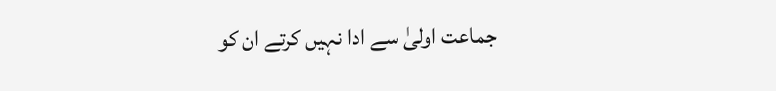جماعت اولیٰ سے ادا نہیں کرتے ان کو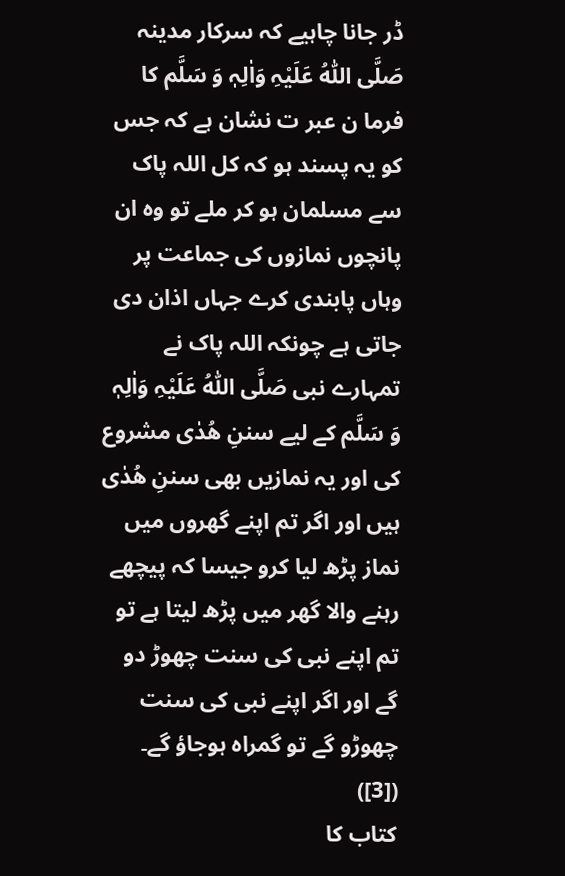ڈر جانا چاہیے کہ سرکار مدینہ صَلَّی اللّٰہُ عَلَیْہِ وَاٰلِہٖ وَ سَلَّم کا فرما ن عبر ت نشان ہے کہ جس کو یہ پسند ہو کہ کل اللہ پاک سے مسلمان ہو کر ملے تو وہ ان پانچوں نمازوں کی جماعت پر وہاں پابندی کرے جہاں اذان دی جاتی ہے چونکہ اللہ پاک نے تمہارے نبی صَلَّی اللّٰہُ عَلَیْہِ وَاٰلِہٖ وَ سَلَّم کے لیے سننِ ھُدٰی مشروع کی اور یہ نمازیں بھی سننِ ھُدٰی ہیں اور اگر تم اپنے گھروں میں نماز پڑھ لیا کرو جیسا کہ پیچھے رہنے والا گھر میں پڑھ لیتا ہے تو تم اپنے نبی کی سنت چھوڑ دو گے اور اگر اپنے نبی کی سنت چھوڑو گے تو گمراہ ہوجاؤ گے۔ ([3])
کتاب کا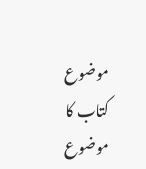موضوع
کتاب کا موضوع